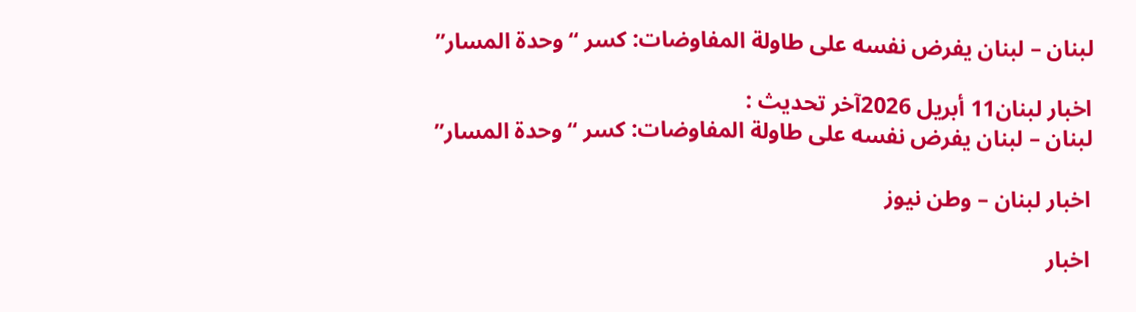لبنان – لبنان يفرض نفسه على طاولة المفاوضات: كسر “وحدة المسار”

اخبار لبنان11 أبريل 2026آخر تحديث :
لبنان – لبنان يفرض نفسه على طاولة المفاوضات: كسر “وحدة المسار”

اخبار لبنان – وطن نيوز

اخبار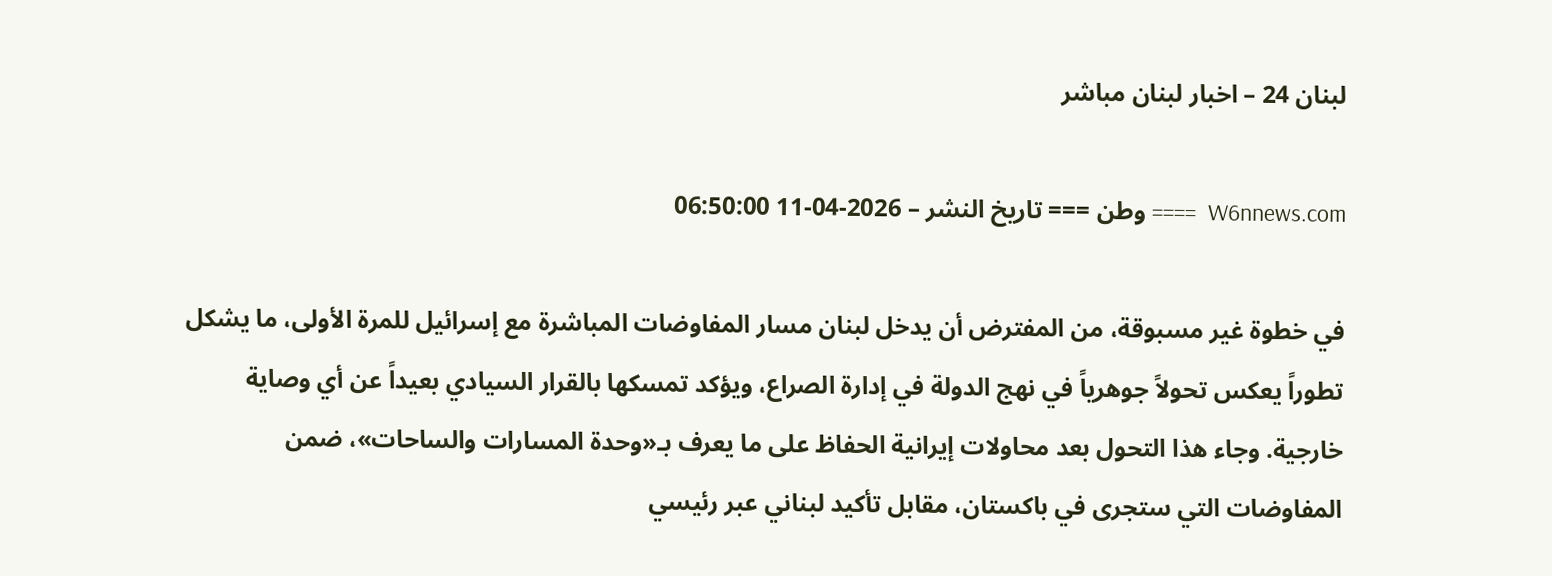لبنان 24 – اخبار لبنان مباشر

W6nnews.com  ==== وطن === تاريخ النشر – 2026-04-11 06:50:00

في خطوة غير مسبوقة، من المفترض أن يدخل لبنان مسار المفاوضات المباشرة مع إسرائيل للمرة الأولى، ما يشكل تطوراً يعكس تحولاً جوهرياً في نهج الدولة في إدارة الصراع، ويؤكد تمسكها بالقرار السيادي بعيداً عن أي وصاية خارجية. وجاء هذا التحول بعد محاولات إيرانية الحفاظ على ما يعرف بـ«وحدة المسارات والساحات»، ضمن المفاوضات التي ستجرى في باكستان، مقابل تأكيد لبناني عبر رئيسي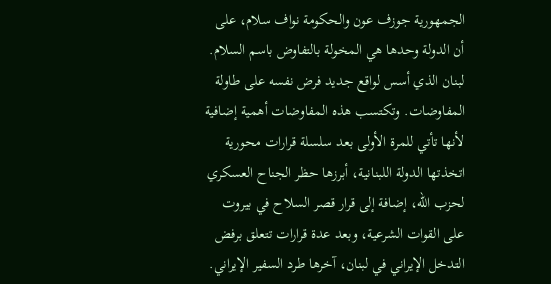الجمهورية جوزف عون والحكومة نواف سلام، على أن الدولة وحدها هي المخولة بالتفاوض باسم السلام. لبنان الذي أسس لواقع جديد فرض نفسه على طاولة المفاوضات. وتكتسب هذه المفاوضات أهمية إضافية لأنها تأتي للمرة الأولى بعد سلسلة قرارات محورية اتخذتها الدولة اللبنانية، أبرزها حظر الجناح العسكري لحزب الله، إضافة إلى قرار قصر السلاح في بيروت على القوات الشرعية، وبعد عدة قرارات تتعلق برفض التدخل الإيراني في لبنان، آخرها طرد السفير الإيراني.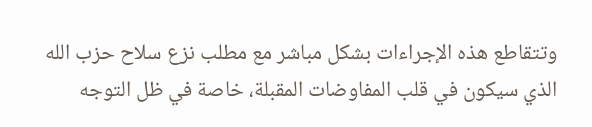وتتقاطع هذه الإجراءات بشكل مباشر مع مطلب نزع سلاح حزب الله الذي سيكون في قلب المفاوضات المقبلة، خاصة في ظل التوجه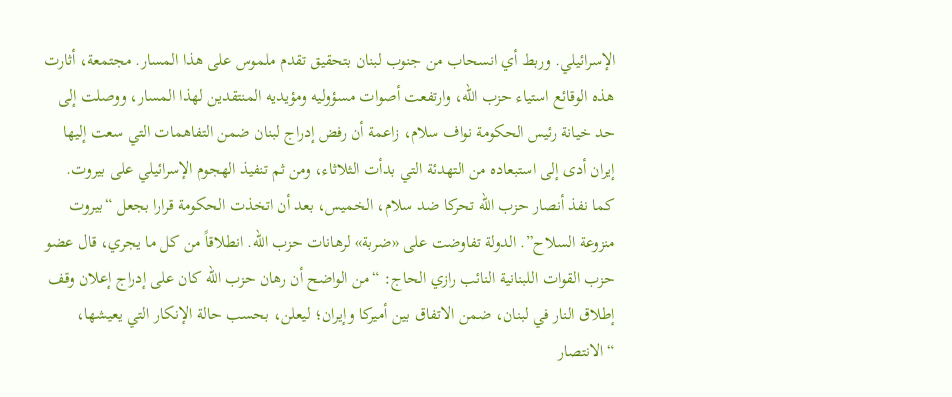الإسرائيلي. وربط أي انسحاب من جنوب لبنان بتحقيق تقدم ملموس على هذا المسار. مجتمعة، أثارت هذه الوقائع استياء حزب الله، وارتفعت أصوات مسؤوليه ومؤيديه المنتقدين لهذا المسار، ووصلت إلى حد خيانة رئيس الحكومة نواف سلام، زاعمة أن رفض إدراج لبنان ضمن التفاهمات التي سعت إليها إيران أدى إلى استبعاده من التهدئة التي بدأت الثلاثاء، ومن ثم تنفيذ الهجوم الإسرائيلي على بيروت. كما نفذ أنصار حزب الله تحركا ضد سلام، الخميس، بعد أن اتخذت الحكومة قرارا بجعل “بيروت منزوعة السلاح”. الدولة تفاوضت على «ضربة» لرهانات حزب الله. انطلاقاً من كل ما يجري، قال عضو حزب القوات اللبنانية النائب رازي الحاج: “من الواضح أن رهان حزب الله كان على إدراج إعلان وقف إطلاق النار في لبنان، ضمن الاتفاق بين أميركا وإيران؛ ليعلن، بحسب حالة الإنكار التي يعيشها، “الانتصار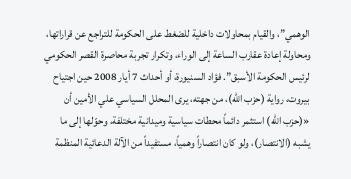الوهمي”، والقيام بمحاولات داخلية للضغط على الحكومة للتراجع عن قراراتها، ومحاولة إعادة عقارب الساعة إلى الوراء، وتكرار تجربة محاصرة القصر الحكومي لرئيس الحكومة الأسبق”. فؤاد السنيورة، أو أحداث 7 أيار 2008 حين اجتياح بيروت، رواية (حزب الله)، من جهته، يرى المحلل السياسي علي الأمين أن «(حزب الله) استثمر دائماً محطات سياسية وميدانية مختلفة، وحوّلها إلى ما يشبه (الانتصار)، ولو كان انتصاراً وهمياً، مستفيداً من الآلة الدعائية المنظمة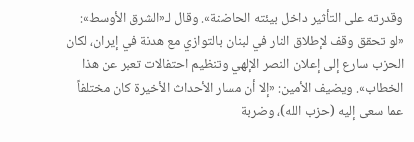وقدرته على التأثير داخل بيئته الحاضنة». وقال لـ«الشرق الأوسط»: «لو تحقق وقف لإطلاق النار في لبنان بالتوازي مع هدنة في إيران، لكان الحزب سارع إلى إعلان النصر الإلهي وتنظيم احتفالات تعبر عن هذا الخطاب». ويضيف الأمين: «إلا أن مسار الأحداث الأخيرة كان مختلفاً عما سعى إليه (حزب الله)، وضربة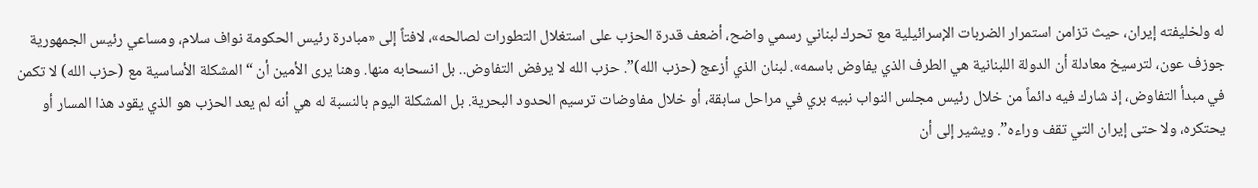له ولخليفته إيران، حيث تزامن استمرار الضربات الإسرائيلية مع تحرك لبناني رسمي واضح، أضعف قدرة الحزب على استغلال التطورات لصالحه»، لافتاً إلى «مبادرة رئيس الحكومة نواف سلام، ومساعي رئيس الجمهورية جوزف عون، لترسيخ معادلة أن الدولة اللبنانية هي الطرف الذي يفاوض باسمه». لبنان الذي أزعج (حزب الله)”. حزب الله لا يرفض التفاوض.. بل انسحابه منها. وهنا يرى الأمين أن “المشكلة الأساسية مع (حزب الله) لا تكمن في مبدأ التفاوض، إذ شارك فيه دائماً من خلال رئيس مجلس النواب نبيه بري في مراحل سابقة، أو خلال مفاوضات ترسيم الحدود البحرية. بل المشكلة اليوم بالنسبة له هي أنه لم يعد الحزب هو الذي يقود هذا المسار أو يحتكره، ولا حتى إيران التي تقف وراءه”. ويشير إلى أن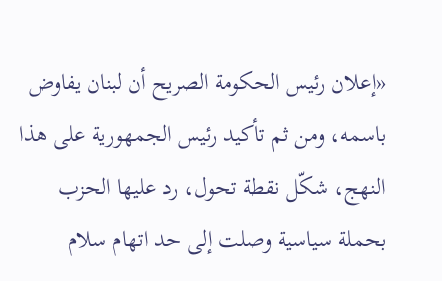«إعلان رئيس الحكومة الصريح أن لبنان يفاوض باسمه، ومن ثم تأكيد رئيس الجمهورية على هذا النهج، شكّل نقطة تحول، رد عليها الحزب بحملة سياسية وصلت إلى حد اتهام سلام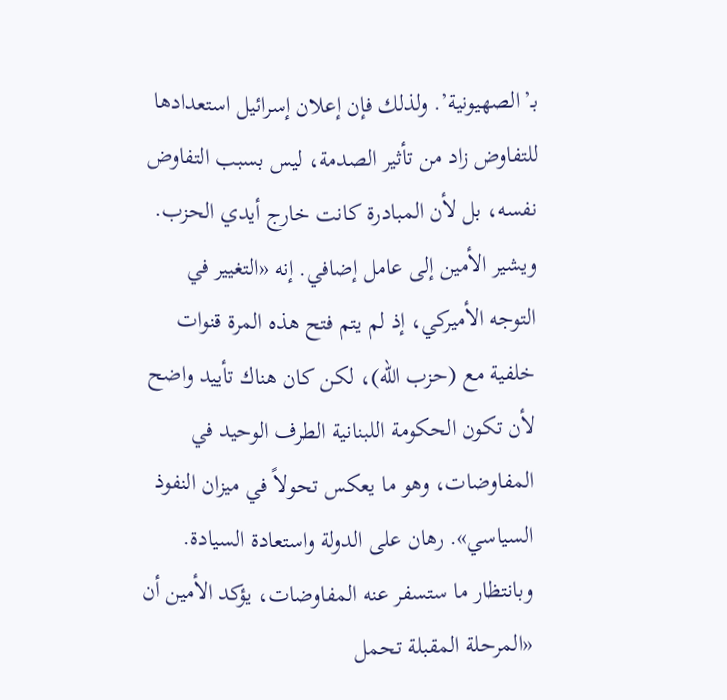بـ’الصهيونية’. ولذلك فإن إعلان إسرائيل استعدادها للتفاوض زاد من تأثير الصدمة، ليس بسبب التفاوض نفسه، بل لأن المبادرة كانت خارج أيدي الحزب. ويشير الأمين إلى عامل إضافي. إنه «التغيير في التوجه الأميركي، إذ لم يتم فتح هذه المرة قنوات خلفية مع (حزب الله)، لكن كان هناك تأييد واضح لأن تكون الحكومة اللبنانية الطرف الوحيد في المفاوضات، وهو ما يعكس تحولاً في ميزان النفوذ السياسي». رهان على الدولة واستعادة السيادة. وبانتظار ما ستسفر عنه المفاوضات، يؤكد الأمين أن «المرحلة المقبلة تحمل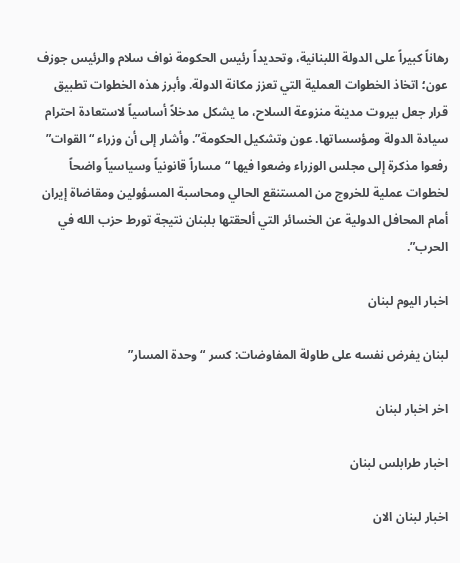رهاناً كبيراً على الدولة اللبنانية، وتحديداً رئيس الحكومة نواف سلام والرئيس جوزف عون؛ اتخاذ الخطوات العملية التي تعزز مكانة الدولة. وأبرز هذه الخطوات تطبيق قرار جعل بيروت مدينة منزوعة السلاح، ما يشكل مدخلاً أساسياً لاستعادة احترام سيادة الدولة ومؤسساتها. عون وتشكيل الحكومة”. وأشار إلى أن وزراء “القوات” رفعوا مذكرة إلى مجلس الوزراء وضعوا فيها “مساراً قانونياً وسياسياً واضحاً لخطوات عملية للخروج من المستنقع الحالي ومحاسبة المسؤولين ومقاضاة إيران أمام المحافل الدولية عن الخسائر التي ألحقتها بلبنان نتيجة تورط حزب الله في الحرب”.

اخبار اليوم لبنان

لبنان يفرض نفسه على طاولة المفاوضات: كسر “وحدة المسار”

اخر اخبار لبنان

اخبار طرابلس لبنان

اخبار لبنان الان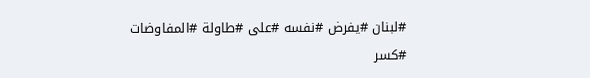#لبنان #يفرض #نفسه #على #طاولة #المفاوضات #كسر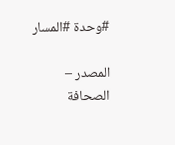#وحدة #المسار

المصدر – الصحافة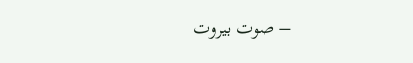– صوت بيروت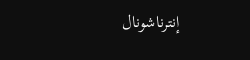إنترناشونال